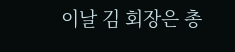이날 김 회장은 총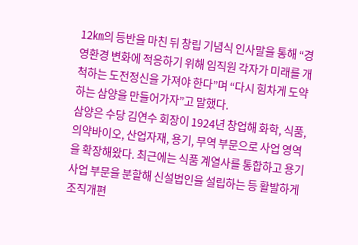12㎞의 등반을 마친 뒤 창립 기념식 인사말을 통해 “경영환경 변화에 적응하기 위해 임직원 각자가 미래를 개척하는 도전정신을 가져야 한다”며 “다시 힘차게 도약하는 삼양을 만들어가자”고 말했다.
삼양은 수당 김연수 회장이 1924년 창업해 화학, 식품, 의약바이오, 산업자재, 용기, 무역 부문으로 사업 영역을 확장해왔다. 최근에는 식품 계열사를 통합하고 용기 사업 부문을 분할해 신설법인을 설립하는 등 활발하게 조직개편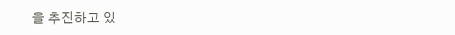을 추진하고 있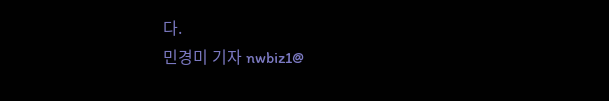다.
민경미 기자 nwbiz1@